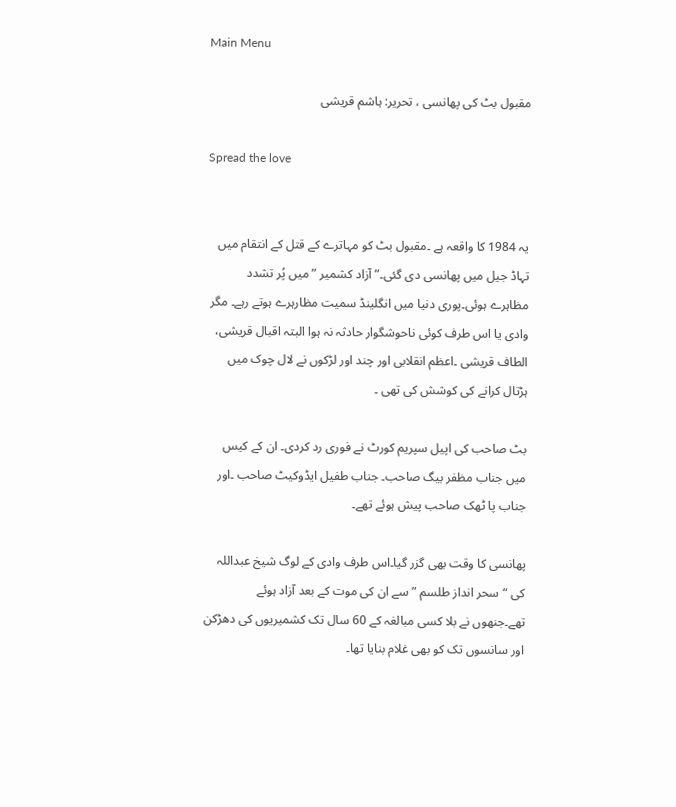Main Menu

مقبول بٹ کی پھانسی ، تحرير: ہاشم قريشی

Spread the love


یہ 1984 کا واقعہ ہے ۔مقبول بٹ کو مہاترے کے قتل کے انتقام میں تہاڈ جیل میں پھانسی دی گئی۔”آزاد کشمیر ” میں پُر تشدد مظاہرے ہوئی۔پوری دنیا میں انگلینڈ سمیت مظارہرے ہوتے رہے۔ مگر وادی یا اس طرف کوئی ناحوشگوار حادثہ نہ ہوا البتہ اقبال قریشی، الطاف قریشی ۔اعظم انقلابی اور چند اور لڑکوں نے لال چوک میں ہڑتال کرانے کی کوشش کی تھی ۔

بٹ صاحب کی اپیل سپریم کورٹ نے فوری رد کردی۔ ان کے کیس میں جناب مظفر بیگ صاحب۔ جناب طفیل ایڈوکیٹ صاحب ۔اور جناب پا ٹھک صاحب پیش ہوئے تھے۔

پھانسی کا وقت بھی گزر گیا۔اس طرف وادی کے لوگ شیخ عبداللہ کی “سحر انداز طلسم ” سے ان کی موت کے بعد آزاد ہوئے تھے۔جنھوں نے بلا کسی مبالغہ کے 60 سال تک کشمیریوں کی دھڑکن اور سانسوں تک کو بھی غلام بنایا تھا۔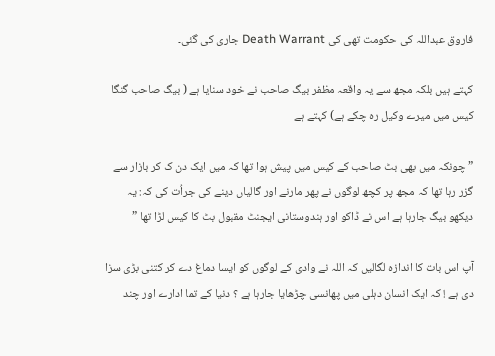فاروق عبداللہ کی حکومت تھی کی Death Warrant جاری کی گئی۔

کہتے ہيں بلکہ مجھ سے یہ واقعہ مظفر بیگ صاحب نے خود سنایا ہے ( بیگ صاحب گنگا کیس میں میرے وکیل رہ چکے ہے) کہتے ہے

” چونکہ میں بھی بٹ صاحب کے کیس میں پیش ہوا تھا کہ میں ایک دن ک کر بازار سے گزر رہا تھا کہ مجھ پر کچھ لوگوں نے پھر مارنے اور گالیاں دینے کی جراُت کی کہ: یہ دیکھو بیگ جارہا ہے اس نے ڈاکو اور ہندوستانی ایجنٹ مقبول بٹ کا کیس لڑا تھا ”

آپ اس بات کا اندازہ لگالیں کہ اللہ نے وادی کے لوگوں کو ایسا دماغ دے کر کتنی بڑی سزا دی ہے ! کہ ایک انسان دہلی میں پھانسی چڑھایا جارہا ہے ؟ دنیا کے تما ادارے اور چند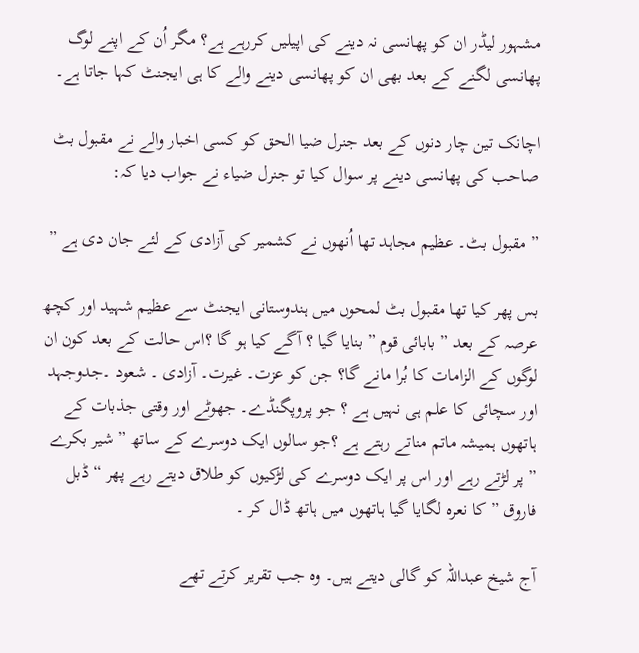مشہور لیڈر ان کو پھانسی نہ دینے کی اپیلیں کررہے ہے؟ مگر اُن کے اپنے لوگ پھانسی لگنے کے بعد بھی ان کو پھانسی دینے والے کا ہی ایجنٹ کہا جاتا ہے۔

اچانک تین چار دنوں کے بعد جنرل ضیا الحق کو کسی اخبار والے نے مقبول بٹ صاحب کی پھانسی دینے پر سوال کیا تو جنرل ضیاء نے جواب دیا کہ:

” مقبول بٹ۔ عظیم مجاہد تھا اُنھوں نے کشمیر کی آزادی کے لئے جان دی ہے ”

بس پھر کیا تھا مقبول بٹ لمحوں میں ہندوستانی ایجنٹ سے عظیم شہید اور کچھ عرصہ کے بعد ” بابائی قوم ” بنایا گیا ؟ آگے کیا ہو گا ؟اس حالت کے بعد کون ان لوگوں کے الزامات کا بُرا مانے گا؟ جن کو عزت۔ غیرت۔ آزادی ۔ شعود ۔جدوجہد اور سچائی کا علم ہی نہیں ہے ؟ جو پروپگنڈے۔ جھوٹے اور وقتی جذبات کے ہاتھوں ہمیشہ ماتم مناتے رہتے ہے ؟جو سالوں ایک دوسرے کے ساتھ ” شیر بکرے ” پر لڑتے رہے اور اس پر ایک دوسرے کی لڑکیوں کو طلاق دیتے رہے پھر “ڈبل فاروق ” کا نعرہ لگایا گیا ہاتھوں میں ہاتھ ڈال کر ۔

آج شیخ عبداللہ کو گالی دیتے ہيں۔ وہ جب تقریر کرتے تھے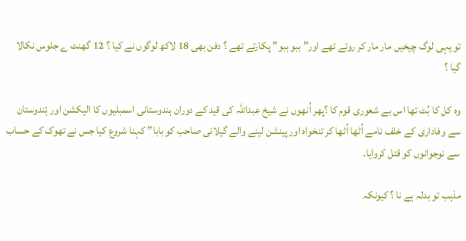تو یہی لوگ چیخیں مار مار کر روتے تھے اور” ببو ببو” پکارتے تھے ؟ دفن بھی 18 لاکھ لوگوں نے کیا ؟ 12 گھنٹ ے جلوس نکالا گیا ؟

وہ کل کا بُٹ تھا اس بے شعوری قوم کا ؟پھر اُنھوں نے شیخ عبداللہ کی قید کے دوران ہندوستانی اسمبلیوں کا الیکشن اور ۂندوستان سے وفاداری کے خلف نامے اُٹھا اُٹھا کر تنخواہ اور پینشن لینے والے گیلانی صاحب کو بابا” کہنا شروع کیا جس نے تھوک کے حساب سے نوجوانوں کو قتل کروایا۔

مذہب تو بدلہ ہے نا ؟ کیونکہ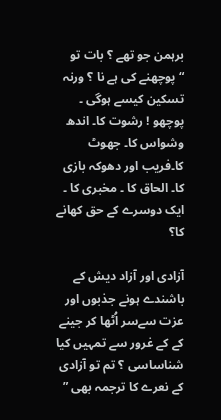برہمن جو تھے ؟ بات تو “پوچھنے کی ہے نا ؟ ورنہ تسکین کیسے ہوگی ۔
پوچھو ! رشوت کا۔ اندھ وشواس کا۔ جھوٹ کا۔فریب اور دھوکہ بازی کا۔ الحاق کا ۔ مخبری کا ۔ ایک دوسرے کے حق کھانے کا؟

آزادی اور آزاد دیش کے باشندے ہونے جذبوں اور عزت سےسر اُٹھا کر جینے کے کے غرور سے تمہیں کیا شناساسی ؟ تم تو آزادی کے نعرے کا ترجمہ بھی ”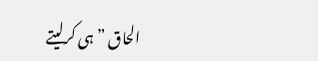الحاق ” ہی کرلیتے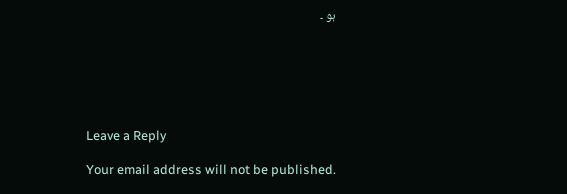ہو ۔






Leave a Reply

Your email address will not be published.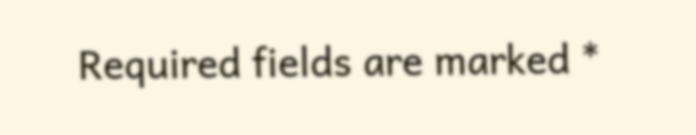Required fields are marked *